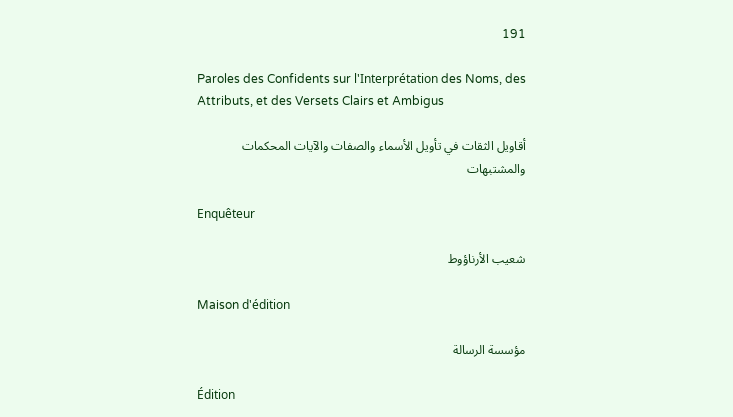191

Paroles des Confidents sur l'Interprétation des Noms, des Attributs, et des Versets Clairs et Ambigus

أقاويل الثقات في تأويل الأسماء والصفات والآيات المحكمات والمشتبهات

Enquêteur

شعيب الأرناؤوط

Maison d'édition

مؤسسة الرسالة

Édition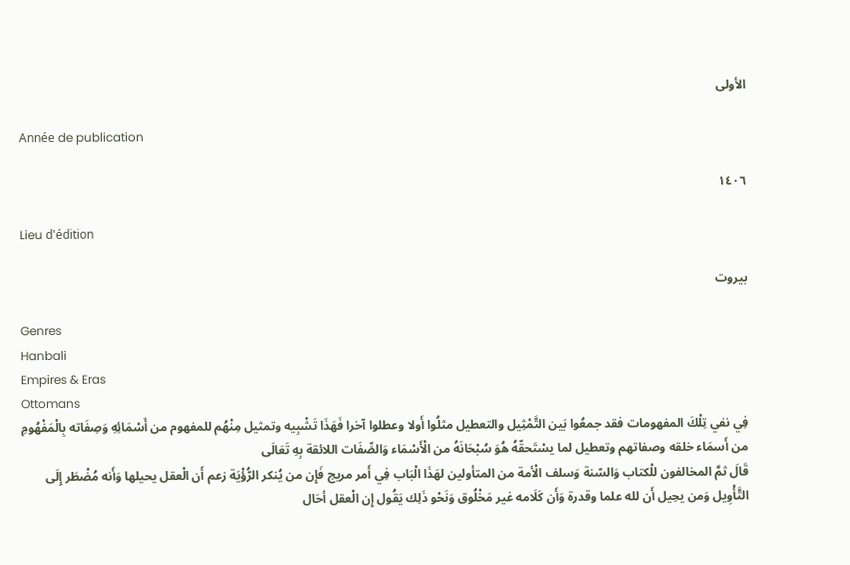الأولى

Année de publication

١٤٠٦

Lieu d'édition

بيروت

Genres
Hanbali
Empires & Eras
Ottomans
فِي نفي تِلْكَ المفهومات فقد جمعُوا بَين التَّمْثِيل والتعطيل مثلُوا أَولا وعطلوا آخرا فَهَذَا تَشْبِيه وتمثيل مِنْهُم للمفهوم من أَسْمَائِهِ وَصِفَاته بِالْمَفْهُومِ من أَسمَاء خلقه وصفاتهم وتعطيل لما يسْتَحقّهُ هُوَ سُبْحَانَهُ من الْأَسْمَاء وَالصِّفَات اللائقة بِهِ تَعَالَى
قَالَ ثمَّ المخالفون للْكتاب وَالسّنة وَسلف الْأمة من المتأولين لهَذَا الْبَاب فِي أَمر مريج فَإِن من يُنكر الرُّؤْيَة زعم أَن الْعقل يحيلها وَأَنه مُضْطَر إِلَى التَّأْوِيل وَمن يحِيل أَن لله علما وقدرة وَأَن كَلَامه غير مَخْلُوق وَنَحْو ذَلِك يَقُول إِن الْعقل أحَال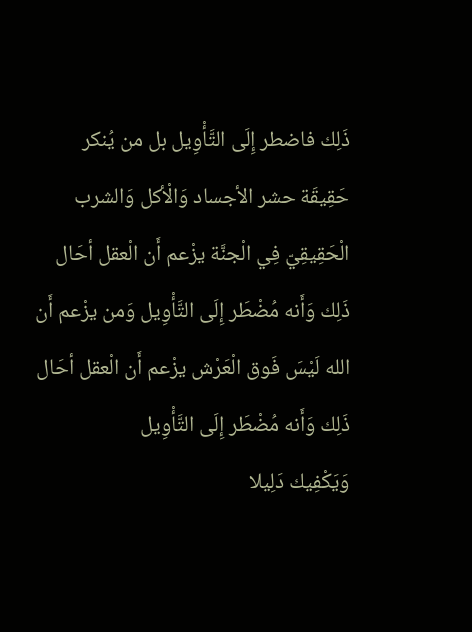ذَلِك فاضطر إِلَى التَّأْوِيل بل من يُنكر حَقِيقَة حشر الأجساد وَالْأكل وَالشرب الْحَقِيقِيّ فِي الْجنَّة يزْعم أَن الْعقل أحَال ذَلِك وَأَنه مُضْطَر إِلَى التَّأْوِيل وَمن يزْعم أَن الله لَيْسَ فَوق الْعَرْش يزْعم أَن الْعقل أحَال ذَلِك وَأَنه مُضْطَر إِلَى التَّأْوِيل
وَيَكْفِيك دَلِيلا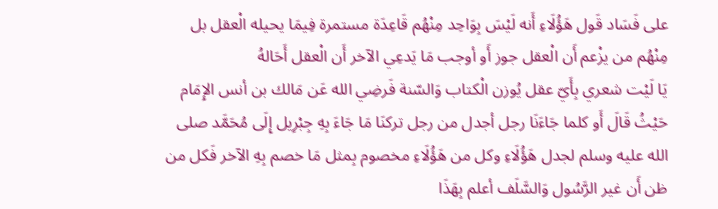على فَسَاد قَول هَؤُلَاءِ أَنه لَيْسَ بِوَاحِد مِنْهُم قَاعِدَة مستمرة فِيمَا يحيله الْعقل بل مِنْهُم من يزْعم أَن الْعقل جوز أَو أوجب مَا يَدعِي الآخر أَن الْعقل أَحَالهُ
يَا لَيْت شعري بِأَيّ عقل يُوزن الْكتاب وَالسّنة فَرضِي الله عَن مَالك بن أنس الإِمَام حَيْثُ قَالَ أَو كلما جَاءَنَا رجل أجدل من رجل تركنَا مَا جَاءَ بِهِ جِبْرِيل إِلَى مُحَمَّد صلى الله عليه وسلم لجدل هَؤُلَاءِ وكل من هَؤُلَاءِ مخصوم بِمثل مَا خصم بِهِ الآخر فَكل من ظن أَن غير الرَّسُول وَالسَّلَف أعلم بِهَذَا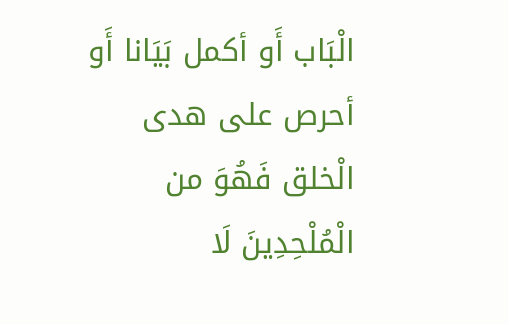الْبَاب أَو أكمل بَيَانا أَو أحرص على هدى الْخلق فَهُوَ من الْمُلْحِدِينَ لَا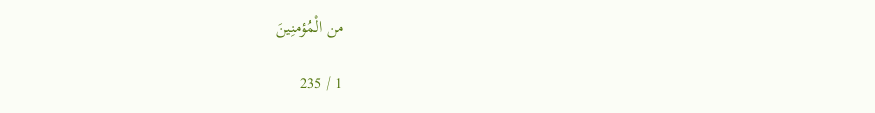من الْمُؤمنِينَ

1 / 235